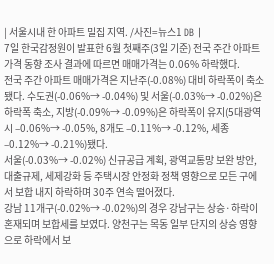| 서울시내 한 아파트 밀집 지역. /사진=뉴스1 DB |
7일 한국감정원이 발표한 6월 첫째주(3일 기준) 전국 주간 아파트 가격 동향 조사 결과에 따르면 매매가격는 0.06% 하락했다.
전국 주간 아파트 매매가격은 지난주(-0.08%) 대비 하락폭이 축소됐다. 수도권(-0.06%→ -0.04%) 및 서울(-0.03%→ -0.02%)은 하락폭 축소, 지방(-0.09%→ -0.09%)은 하락폭이 유지(5대광역시 –0.06%→ -0.05%, 8개도 –0.11%→ -0.12%, 세종 –0.12%→ -0.21%)됐다.
서울(-0.03%→ -0.02%) 신규공급 계획, 광역교통망 보완 방안, 대출규제, 세제강화 등 주택시장 안정화 정책 영향으로 모든 구에서 보합 내지 하락하며 30주 연속 떨어졌다.
강남 11개구(-0.02%→ -0.02%)의 경우 강남구는 상승·하락이 혼재되며 보합세를 보였다. 양천구는 목동 일부 단지의 상승 영향으로 하락에서 보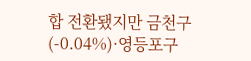합 전환됐지만 금천구(-0.04%)·영등포구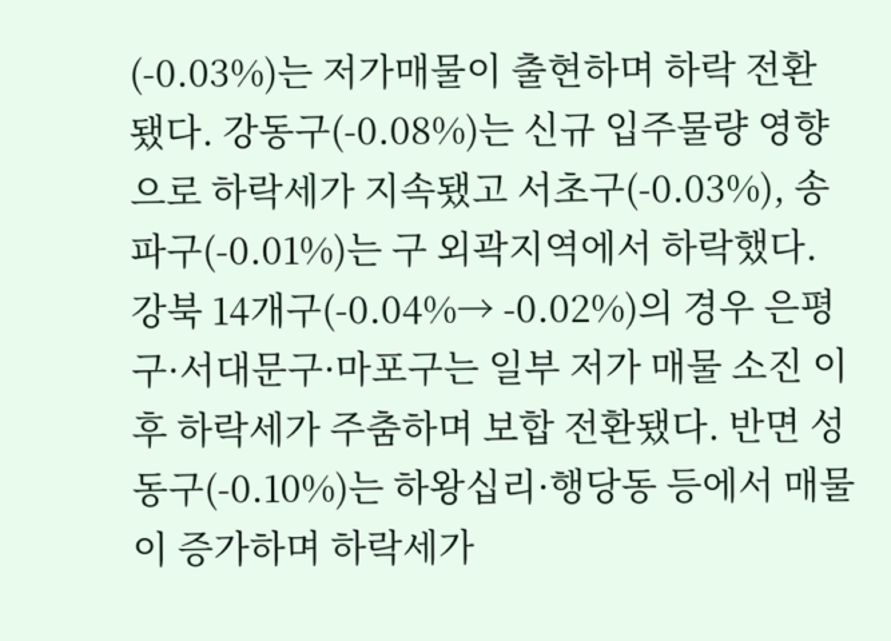(-0.03%)는 저가매물이 출현하며 하락 전환됐다. 강동구(-0.08%)는 신규 입주물량 영향으로 하락세가 지속됐고 서초구(-0.03%), 송파구(-0.01%)는 구 외곽지역에서 하락했다.
강북 14개구(-0.04%→ -0.02%)의 경우 은평구·서대문구·마포구는 일부 저가 매물 소진 이후 하락세가 주춤하며 보합 전환됐다. 반면 성동구(-0.10%)는 하왕십리·행당동 등에서 매물이 증가하며 하락세가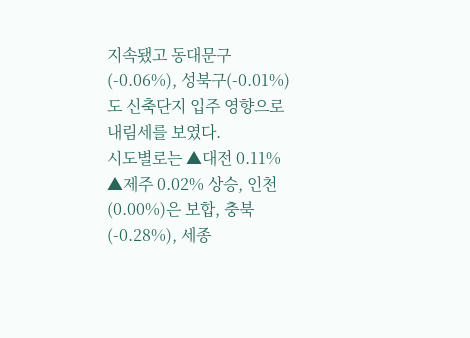지속됐고 동대문구(-0.06%), 성북구(-0.01%)도 신축단지 입주 영향으로 내림세를 보였다.
시도별로는 ▲대전 0.11% ▲제주 0.02% 상승, 인천(0.00%)은 보합, 충북(-0.28%), 세종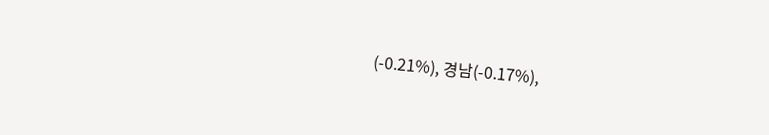(-0.21%), 경남(-0.17%),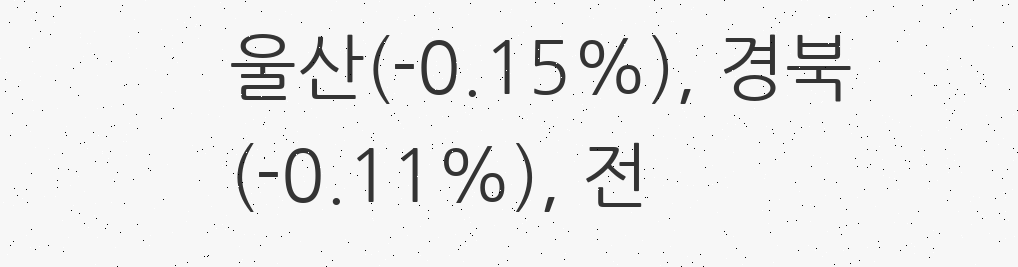울산(-0.15%), 경북(-0.11%), 전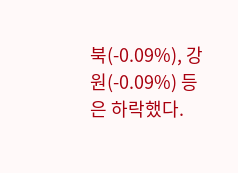북(-0.09%), 강원(-0.09%) 등은 하락했다.